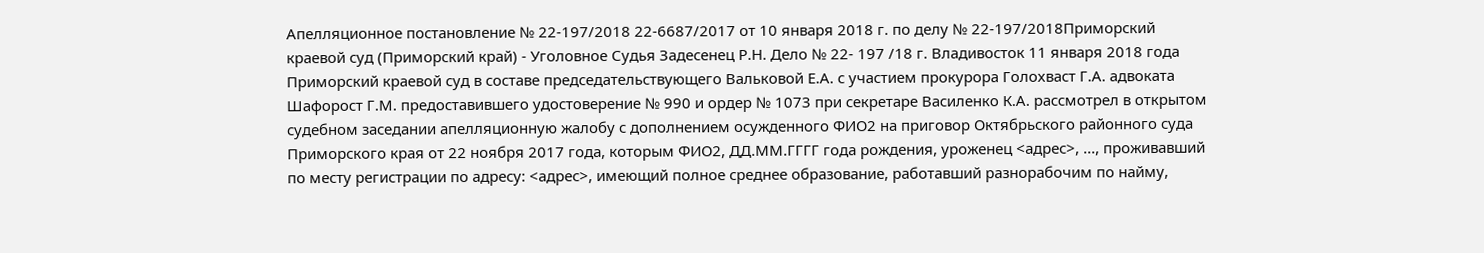Апелляционное постановление № 22-197/2018 22-6687/2017 от 10 января 2018 г. по делу № 22-197/2018Приморский краевой суд (Приморский край) - Уголовное Судья Задесенец Р.Н. Дело № 22- 197 /18 г. Владивосток 11 января 2018 года Приморский краевой суд в составе председательствующего Вальковой Е.А. с участием прокурора Голохваст Г.А. адвоката Шафорост Г.М. предоставившего удостоверение № 990 и ордер № 1073 при секретаре Василенко К.А. рассмотрел в открытом судебном заседании апелляционную жалобу с дополнением осужденного ФИО2 на приговор Октябрьского районного суда Приморского края от 22 ноября 2017 года, которым ФИО2, ДД.ММ.ГГГГ года рождения, уроженец <адрес>, ..., проживавший по месту регистрации по адресу: <адрес>, имеющий полное среднее образование, работавший разнорабочим по найму,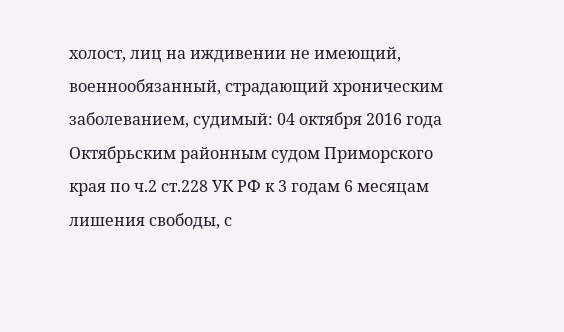холост, лиц на иждивении не имеющий, военнообязанный, страдающий хроническим заболеванием, судимый: 04 октября 2016 года Октябрьским районным судом Приморского края по ч.2 ст.228 УК РФ к 3 годам 6 месяцам лишения свободы, с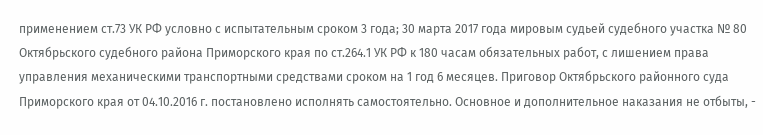применением ст.73 УК РФ условно с испытательным сроком 3 года; 30 марта 2017 года мировым судьей судебного участка № 80 Октябрьского судебного района Приморского края по ст.264.1 УК РФ к 180 часам обязательных работ, с лишением права управления механическими транспортными средствами сроком на 1 год 6 месяцев. Приговор Октябрьского районного суда Приморского края от 04.10.2016 г. постановлено исполнять самостоятельно. Основное и дополнительное наказания не отбыты, -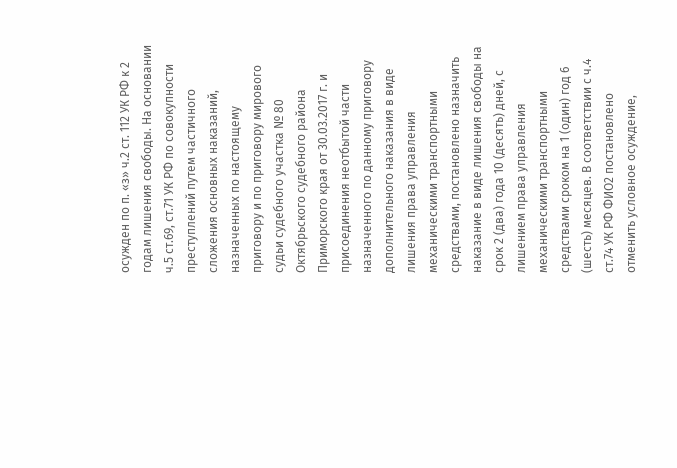осужден по п. «з» ч.2 ст. 112 УК РФ к 2 годам лишения свободы. На основании ч.5 ст.69, ст.71 УК РФ по совокупности преступлений путем частичного сложения основных наказаний, назначенных по настоящему приговору и по приговору мирового судьи судебного участка № 80 Октябрьского судебного района Приморского края от 30.03.2017 г. и присоединения неотбытой части назначенного по данному приговору дополнительного наказания в виде лишения права управления механическими транспортными средствами, постановлено назначить наказание в виде лишения свободы на срок 2 (два) года 10 (десять) дней, с лишением права управления механическими транспортными средствами сроком на 1 (один) год 6 (шесть) месяцев. В соответствии с ч.4 ст.74 УК РФ ФИО2 постановлено отменить условное осуждение,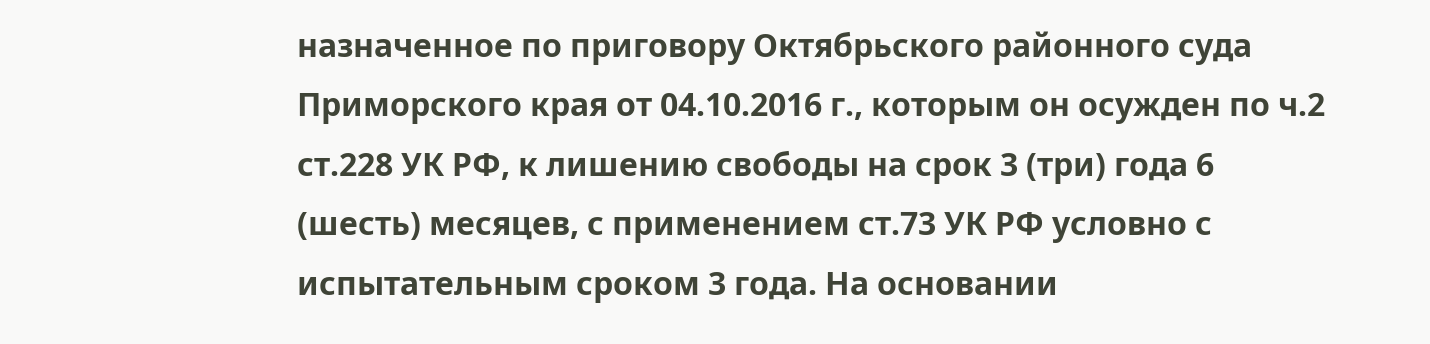назначенное по приговору Октябрьского районного суда Приморского края от 04.10.2016 г., которым он осужден по ч.2 ст.228 УК РФ, к лишению свободы на срок 3 (три) года 6 (шесть) месяцев, с применением ст.73 УК РФ условно с испытательным сроком 3 года. На основании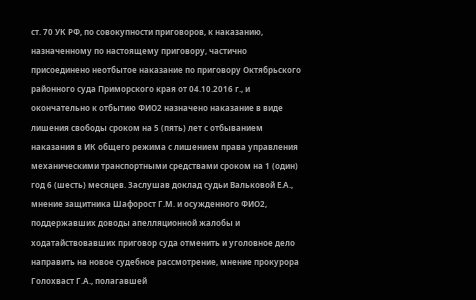ст. 70 УК РФ, по совокупности приговоров, к наказанию, назначенному по настоящему приговору, частично присоединено неотбытое наказание по приговору Октябрьского районного суда Приморского края от 04.10.2016 г., и окончательно к отбытию ФИО2 назначено наказание в виде лишения свободы сроком на 5 (пять) лет с отбыванием наказания в ИК общего режима с лишением права управления механическими транспортными средствами сроком на 1 (один) год 6 (шесть) месяцев. Заслушав доклад судьи Вальковой Е.А., мнение защитника Шафорост Г.М. и осужденного ФИО2, поддержавших доводы апелляционной жалобы и ходатайствовавших приговор суда отменить и уголовное дело направить на новое судебное рассмотрение, мнение прокурора Голохваст Г.А., полагавшей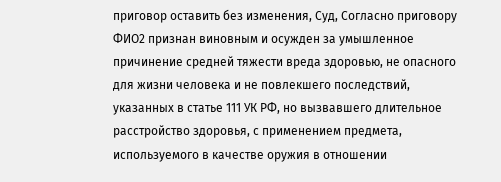приговор оставить без изменения, Суд, Согласно приговору ФИО2 признан виновным и осужден за умышленное причинение средней тяжести вреда здоровью, не опасного для жизни человека и не повлекшего последствий, указанных в статье 111 УК РФ, но вызвавшего длительное расстройство здоровья, с применением предмета, используемого в качестве оружия в отношении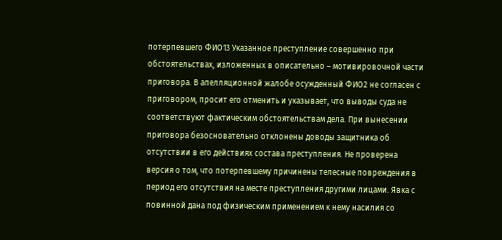потерпевшего ФИО13 Указанное преступление совершенно при обстоятельствах, изложенных в описательно – мотивировочной части приговора. В апелляционной жалобе осужденный ФИО2 не согласен с приговором, просит его отменить и указывает, что выводы суда не соответствуют фактическим обстоятельствам дела. При вынесении приговора безосновательно отклонены доводы защитника об отсутствии в его действиях состава преступления. Не проверена версия о том, что потерпевшему причинены телесные повреждения в период его отсутствия на месте преступления другими лицами. Явка с повинной дана под физическим применением к нему насилия со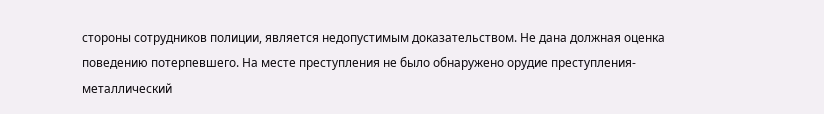стороны сотрудников полиции, является недопустимым доказательством. Не дана должная оценка поведению потерпевшего. На месте преступления не было обнаружено орудие преступления- металлический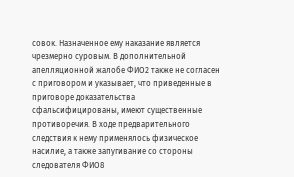совок. Назначенное ему наказание является чрезмерно суровым. В дополнительной апелляционной жалобе ФИО2 также не согласен с приговором и указывает, что приведенные в приговоре доказательства сфальсифицированы, имеют существенные противоречия. В ходе предварительного следствия к нему применялось физическое насилие, а также запугивание со стороны следователя ФИО8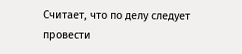Считает, что по делу следует провести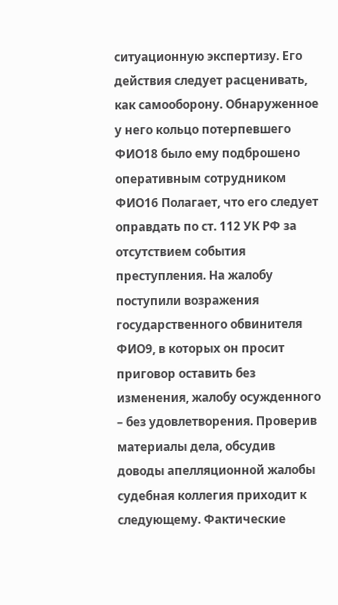ситуационную экспертизу. Его действия следует расценивать, как самооборону. Обнаруженное у него кольцо потерпевшего ФИО18 было ему подброшено оперативным сотрудником ФИО16 Полагает, что его следует оправдать по ст. 112 УК РФ за отсутствием события преступления. На жалобу поступили возражения государственного обвинителя ФИО9, в которых он просит приговор оставить без изменения, жалобу осужденного – без удовлетворения. Проверив материалы дела, обсудив доводы апелляционной жалобы судебная коллегия приходит к следующему. Фактические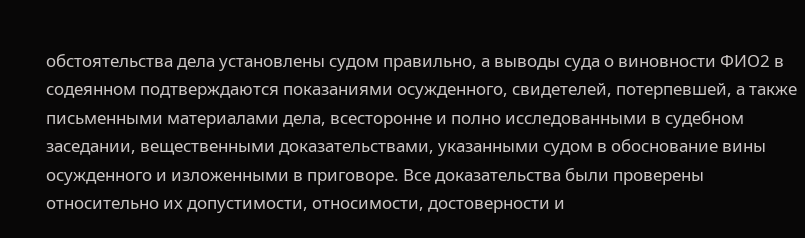обстоятельства дела установлены судом правильно, а выводы суда о виновности ФИО2 в содеянном подтверждаются показаниями осужденного, свидетелей, потерпевшей, а также письменными материалами дела, всесторонне и полно исследованными в судебном заседании, вещественными доказательствами, указанными судом в обоснование вины осужденного и изложенными в приговоре. Все доказательства были проверены относительно их допустимости, относимости, достоверности и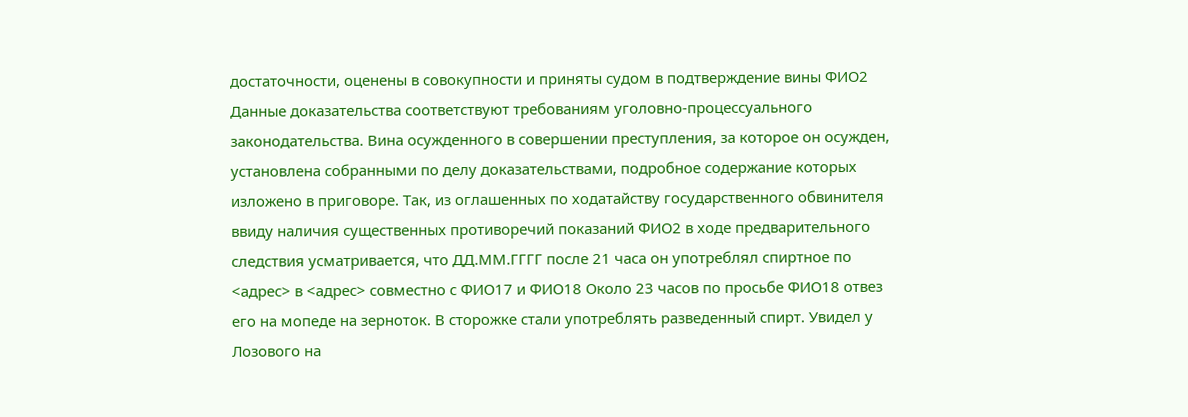достаточности, оценены в совокупности и приняты судом в подтверждение вины ФИО2 Данные доказательства соответствуют требованиям уголовно-процессуального законодательства. Вина осужденного в совершении преступления, за которое он осужден, установлена собранными по делу доказательствами, подробное содержание которых изложено в приговоре. Так, из оглашенных по ходатайству государственного обвинителя ввиду наличия существенных противоречий показаний ФИО2 в ходе предварительного следствия усматривается, что ДД.ММ.ГГГГ после 21 часа он употреблял спиртное по <адрес> в <адрес> совместно с ФИО17 и ФИО18 Около 23 часов по просьбе ФИО18 отвез его на мопеде на зерноток. В сторожке стали употреблять разведенный спирт. Увидел у Лозового на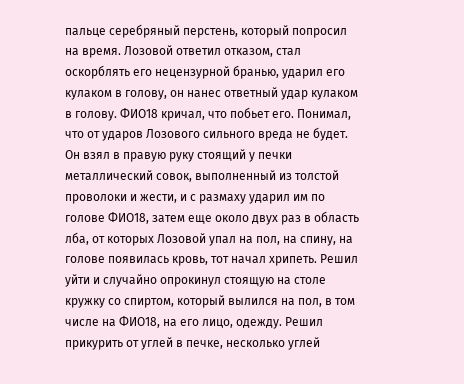пальце серебряный перстень, который попросил на время. Лозовой ответил отказом, стал оскорблять его нецензурной бранью, ударил его кулаком в голову, он нанес ответный удар кулаком в голову. ФИО18 кричал, что побьет его. Понимал, что от ударов Лозового сильного вреда не будет. Он взял в правую руку стоящий у печки металлический совок, выполненный из толстой проволоки и жести, и с размаху ударил им по голове ФИО18, затем еще около двух раз в область лба, от которых Лозовой упал на пол, на спину, на голове появилась кровь, тот начал хрипеть. Решил уйти и случайно опрокинул стоящую на столе кружку со спиртом, который вылился на пол, в том числе на ФИО18, на его лицо, одежду. Решил прикурить от углей в печке, несколько углей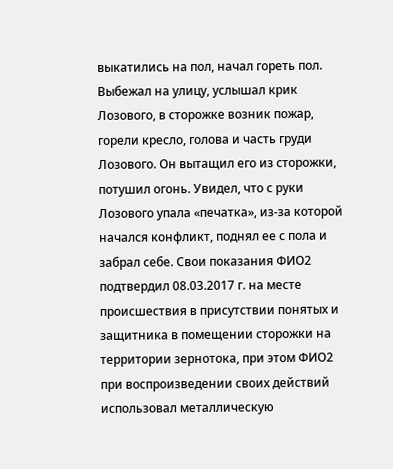выкатились на пол, начал гореть пол. Выбежал на улицу, услышал крик Лозового, в сторожке возник пожар, горели кресло, голова и часть груди Лозового. Он вытащил его из сторожки, потушил огонь. Увидел, что с руки Лозового упала «печатка», из-за которой начался конфликт, поднял ее с пола и забрал себе. Свои показания ФИО2 подтвердил 08.03.2017 г. на месте происшествия в присутствии понятых и защитника в помещении сторожки на территории зернотока, при этом ФИО2 при воспроизведении своих действий использовал металлическую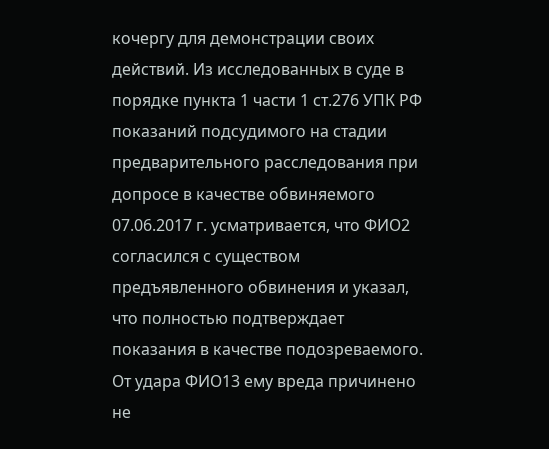кочергу для демонстрации своих действий. Из исследованных в суде в порядке пункта 1 части 1 ст.276 УПК РФ показаний подсудимого на стадии предварительного расследования при допросе в качестве обвиняемого 07.06.2017 г. усматривается, что ФИО2 согласился с существом предъявленного обвинения и указал, что полностью подтверждает показания в качестве подозреваемого. От удара ФИО13 ему вреда причинено не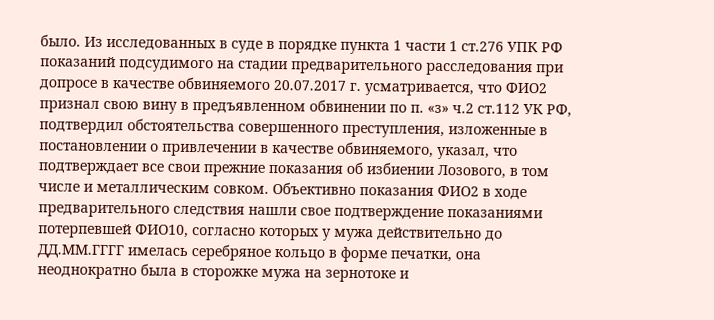было. Из исследованных в суде в порядке пункта 1 части 1 ст.276 УПК РФ показаний подсудимого на стадии предварительного расследования при допросе в качестве обвиняемого 20.07.2017 г. усматривается, что ФИО2 признал свою вину в предъявленном обвинении по п. «з» ч.2 ст.112 УК РФ, подтвердил обстоятельства совершенного преступления, изложенные в постановлении о привлечении в качестве обвиняемого, указал, что подтверждает все свои прежние показания об избиении Лозового, в том числе и металлическим совком. Объективно показания ФИО2 в ходе предварительного следствия нашли свое подтверждение показаниями потерпевшей ФИО10, согласно которых у мужа действительно до ДД.ММ.ГГГГ имелась серебряное кольцо в форме печатки, она неоднократно была в сторожке мужа на зернотоке и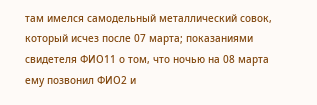там имелся самодельный металлический совок, который исчез после 07 марта; показаниями свидетеля ФИО11 о том, что ночью на 08 марта ему позвонил ФИО2 и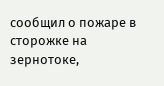сообщил о пожаре в сторожке на зернотоке,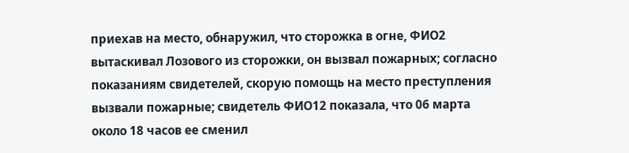приехав на место, обнаружил, что сторожка в огне, ФИО2 вытаскивал Лозового из сторожки, он вызвал пожарных; согласно показаниям свидетелей, скорую помощь на место преступления вызвали пожарные; свидетель ФИО12 показала, что 06 марта около 18 часов ее сменил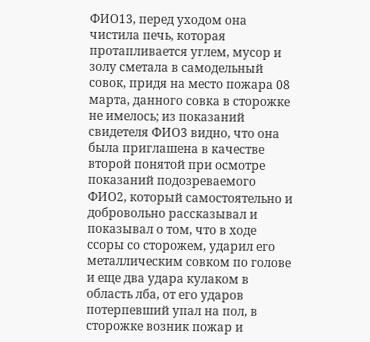ФИО13, перед уходом она чистила печь, которая протапливается углем, мусор и золу сметала в самодельный совок, придя на место пожара 08 марта, данного совка в сторожке не имелось; из показаний свидетеля ФИО3 видно, что она была приглашена в качестве второй понятой при осмотре показаний подозреваемого ФИО2, который самостоятельно и добровольно рассказывал и показывал о том, что в ходе ссоры со сторожем, ударил его металлическим совком по голове и еще два удара кулаком в область лба, от его ударов потерпевший упал на пол, в сторожке возник пожар и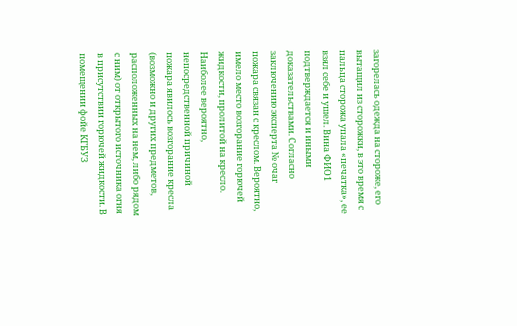загорелась одежда на стороже, его вытащил из сторожки, в это время с пальца сторожа упала «печатка», ее взял себе и ушел. Вина ФИО1 подтверждается и иными доказательствами. Согласно заключению эксперта № очаг пожара связан с креслом. Вероятно, имело место возгорание горючей жидкости, пролитой на кресло. Наиболее вероятно, непосредственной причиной пожара явилось возгорание кресла (возможно и других предметов, расположенных на нем, либо рядом с ним) от открытого источника огня в присутствии горючей жидкости. В помещении фойе КГБУЗ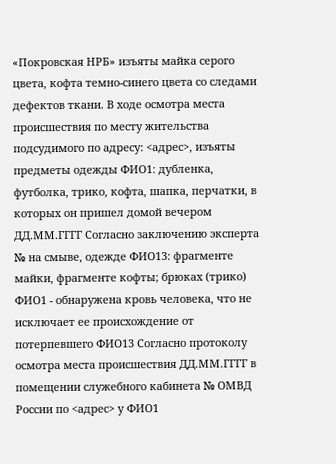«Покровская НРБ» изъяты майка серого цвета, кофта темно-синего цвета со следами дефектов ткани. В ходе осмотра места происшествия по месту жительства подсудимого по адресу: <адрес>, изъяты предметы одежды ФИО1: дубленка, футболка, трико, кофта, шапка, перчатки, в которых он пришел домой вечером ДД.ММ.ГГГГ Согласно заключению эксперта № на смыве, одежде ФИО13: фрагменте майки, фрагменте кофты; брюках (трико) ФИО1 - обнаружена кровь человека, что не исключает ее происхождение от потерпевшего ФИО13 Согласно протоколу осмотра места происшествия ДД.ММ.ГГГГ в помещении служебного кабинета № ОМВД России по <адрес> у ФИО1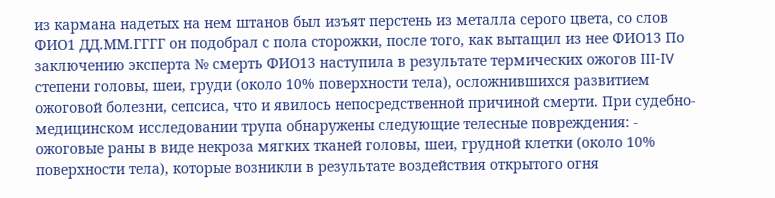из кармана надетых на нем штанов был изъят перстень из металла серого цвета, со слов ФИО1 ДД.ММ.ГГГГ он подобрал с пола сторожки, после того, как вытащил из нее ФИО13 По заключению эксперта № смерть ФИО13 наступила в результате термических ожогов III-IV степени головы, шеи, груди (около 10% поверхности тела), осложнившихся развитием ожоговой болезни, сепсиса, что и явилось непосредственной причиной смерти. При судебно-медицинском исследовании трупа обнаружены следующие телесные повреждения: - ожоговые раны в виде некроза мягких тканей головы, шеи, грудной клетки (около 10% поверхности тела), которые возникли в результате воздействия открытого огня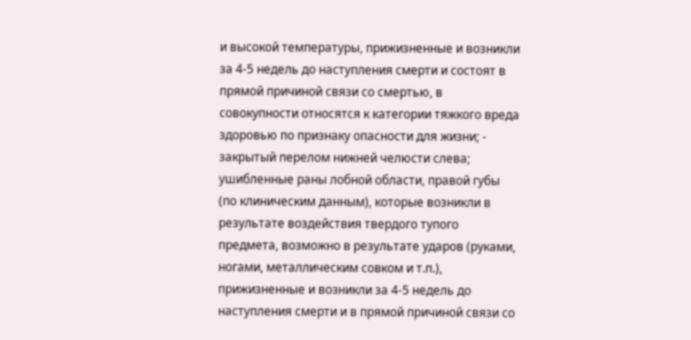и высокой температуры, прижизненные и возникли за 4-5 недель до наступления смерти и состоят в прямой причиной связи со смертью, в совокупности относятся к категории тяжкого вреда здоровью по признаку опасности для жизни; - закрытый перелом нижней челюсти слева; ушибленные раны лобной области, правой губы (по клиническим данным), которые возникли в результате воздействия твердого тупого предмета, возможно в результате ударов (руками, ногами, металлическим совком и т.п.), прижизненные и возникли за 4-5 недель до наступления смерти и в прямой причиной связи со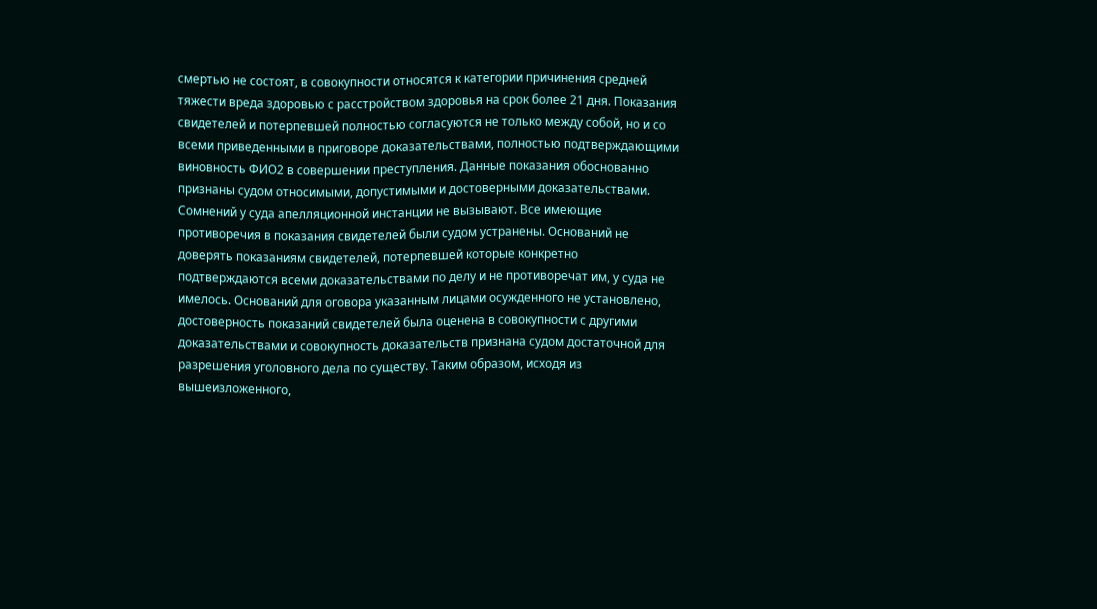смертью не состоят, в совокупности относятся к категории причинения средней тяжести вреда здоровью с расстройством здоровья на срок более 21 дня. Показания свидетелей и потерпевшей полностью согласуются не только между собой, но и со всеми приведенными в приговоре доказательствами, полностью подтверждающими виновность ФИО2 в совершении преступления. Данные показания обоснованно признаны судом относимыми, допустимыми и достоверными доказательствами. Сомнений у суда апелляционной инстанции не вызывают. Все имеющие противоречия в показания свидетелей были судом устранены. Оснований не доверять показаниям свидетелей, потерпевшей которые конкретно подтверждаются всеми доказательствами по делу и не противоречат им, у суда не имелось. Оснований для оговора указанным лицами осужденного не установлено, достоверность показаний свидетелей была оценена в совокупности с другими доказательствами и совокупность доказательств признана судом достаточной для разрешения уголовного дела по существу. Таким образом, исходя из вышеизложенного,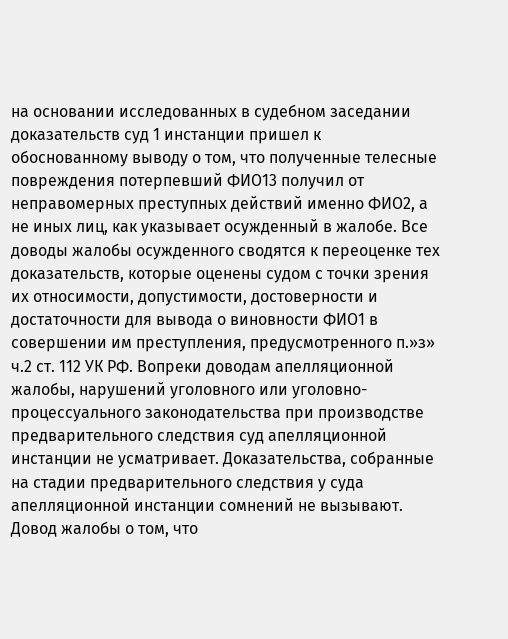на основании исследованных в судебном заседании доказательств суд 1 инстанции пришел к обоснованному выводу о том, что полученные телесные повреждения потерпевший ФИО13 получил от неправомерных преступных действий именно ФИО2, а не иных лиц, как указывает осужденный в жалобе. Все доводы жалобы осужденного сводятся к переоценке тех доказательств, которые оценены судом с точки зрения их относимости, допустимости, достоверности и достаточности для вывода о виновности ФИО1 в совершении им преступления, предусмотренного п.»з» ч.2 ст. 112 УК РФ. Вопреки доводам апелляционной жалобы, нарушений уголовного или уголовно-процессуального законодательства при производстве предварительного следствия суд апелляционной инстанции не усматривает. Доказательства, собранные на стадии предварительного следствия у суда апелляционной инстанции сомнений не вызывают. Довод жалобы о том, что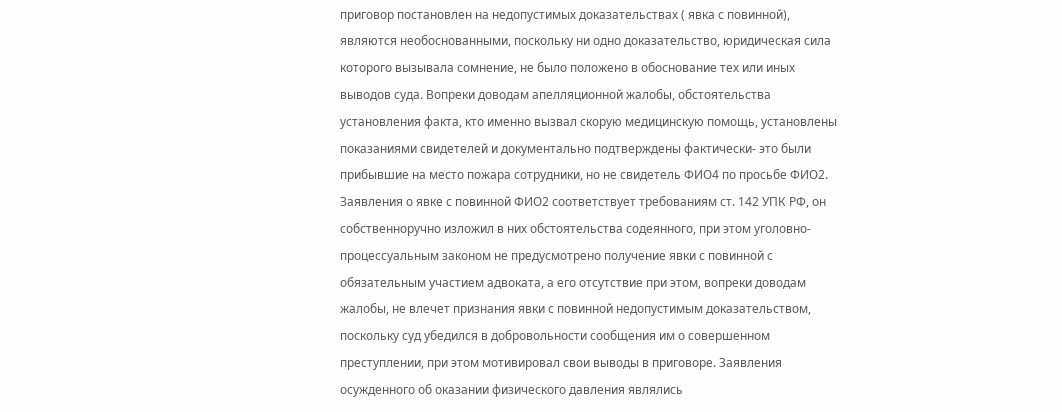приговор постановлен на недопустимых доказательствах ( явка с повинной), являются необоснованными, поскольку ни одно доказательство, юридическая сила которого вызывала сомнение, не было положено в обоснование тех или иных выводов суда. Вопреки доводам апелляционной жалобы, обстоятельства установления факта, кто именно вызвал скорую медицинскую помощь, установлены показаниями свидетелей и документально подтверждены фактически- это были прибывшие на место пожара сотрудники, но не свидетель ФИО4 по просьбе ФИО2. Заявления о явке с повинной ФИО2 соответствует требованиям ст. 142 УПК РФ, он собственноручно изложил в них обстоятельства содеянного, при этом уголовно-процессуальным законом не предусмотрено получение явки с повинной с обязательным участием адвоката, а его отсутствие при этом, вопреки доводам жалобы, не влечет признания явки с повинной недопустимым доказательством, поскольку суд убедился в добровольности сообщения им о совершенном преступлении, при этом мотивировал свои выводы в приговоре. Заявления осужденного об оказании физического давления являлись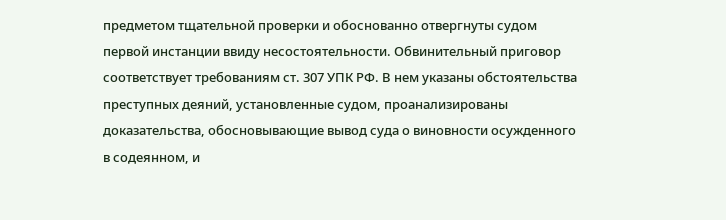предметом тщательной проверки и обоснованно отвергнуты судом первой инстанции ввиду несостоятельности. Обвинительный приговор соответствует требованиям ст. 307 УПК РФ. В нем указаны обстоятельства преступных деяний, установленные судом, проанализированы доказательства, обосновывающие вывод суда о виновности осужденного в содеянном, и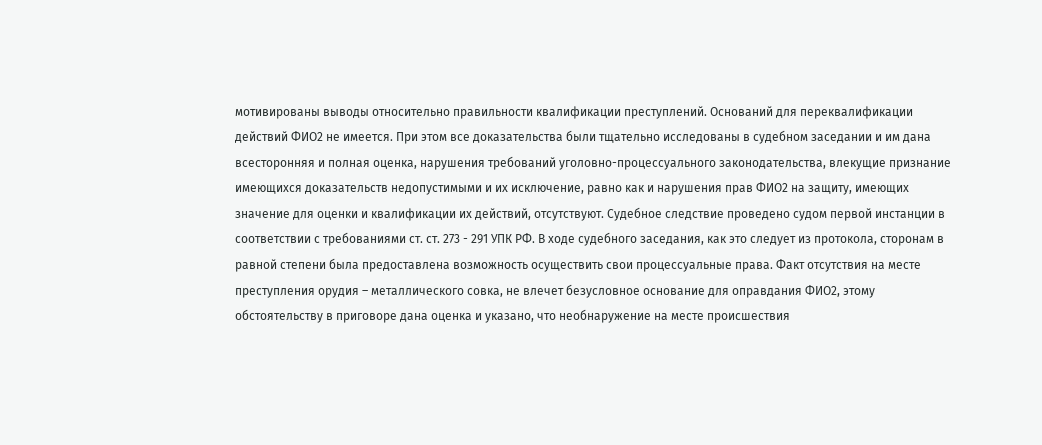мотивированы выводы относительно правильности квалификации преступлений. Оснований для переквалификации действий ФИО2 не имеется. При этом все доказательства были тщательно исследованы в судебном заседании и им дана всесторонняя и полная оценка, нарушения требований уголовно-процессуального законодательства, влекущие признание имеющихся доказательств недопустимыми и их исключение, равно как и нарушения прав ФИО2 на защиту, имеющих значение для оценки и квалификации их действий, отсутствуют. Судебное следствие проведено судом первой инстанции в соответствии с требованиями ст. ст. 273 - 291 УПК РФ. В ходе судебного заседания, как это следует из протокола, сторонам в равной степени была предоставлена возможность осуществить свои процессуальные права. Факт отсутствия на месте преступления орудия – металлического совка, не влечет безусловное основание для оправдания ФИО2, этому обстоятельству в приговоре дана оценка и указано, что необнаружение на месте происшествия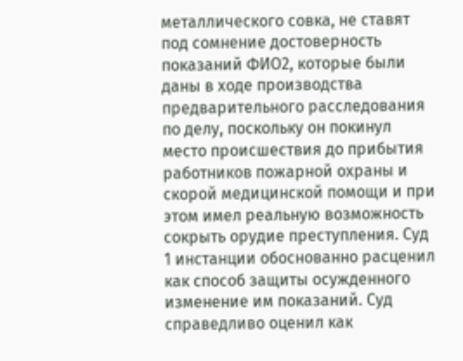металлического совка, не ставят под сомнение достоверность показаний ФИО2, которые были даны в ходе производства предварительного расследования по делу, поскольку он покинул место происшествия до прибытия работников пожарной охраны и скорой медицинской помощи и при этом имел реальную возможность сокрыть орудие преступления. Суд 1 инстанции обоснованно расценил как способ защиты осужденного изменение им показаний. Суд справедливо оценил как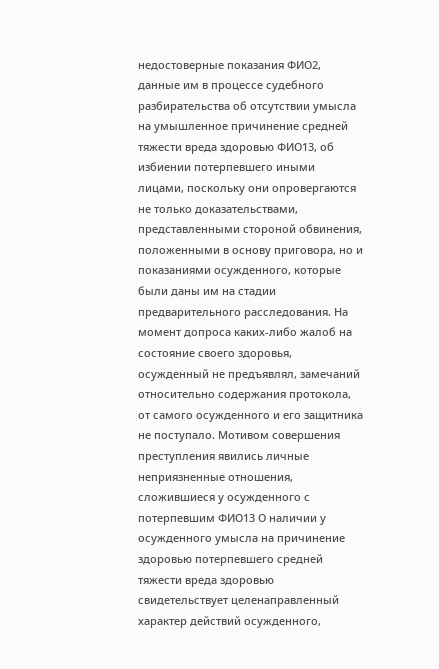недостоверные показания ФИО2, данные им в процессе судебного разбирательства об отсутствии умысла на умышленное причинение средней тяжести вреда здоровью ФИО13, об избиении потерпевшего иными лицами, поскольку они опровергаются не только доказательствами, представленными стороной обвинения, положенными в основу приговора, но и показаниями осужденного, которые были даны им на стадии предварительного расследования. На момент допроса каких-либо жалоб на состояние своего здоровья, осужденный не предъявлял, замечаний относительно содержания протокола, от самого осужденного и его защитника не поступало. Мотивом совершения преступления явились личные неприязненные отношения, сложившиеся у осужденного с потерпевшим ФИО13 О наличии у осужденного умысла на причинение здоровью потерпевшего средней тяжести вреда здоровью свидетельствует целенаправленный характер действий осужденного,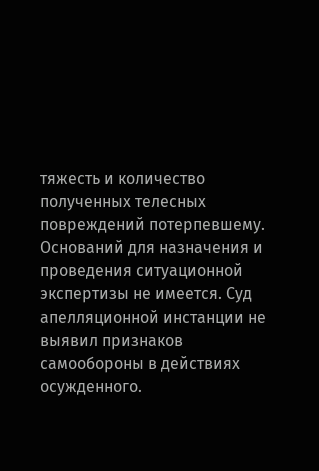тяжесть и количество полученных телесных повреждений потерпевшему. Оснований для назначения и проведения ситуационной экспертизы не имеется. Суд апелляционной инстанции не выявил признаков самообороны в действиях осужденного.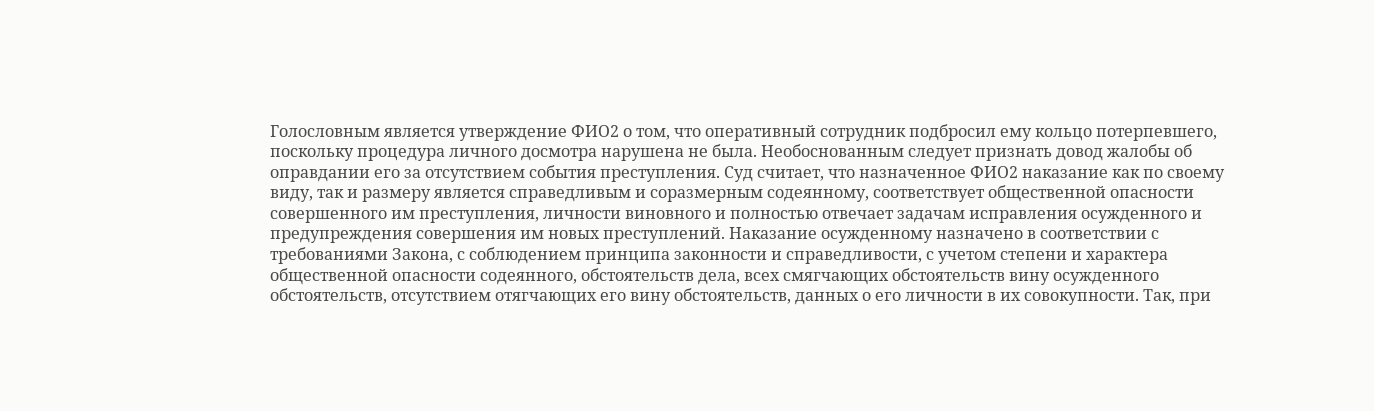Голословным является утверждение ФИО2 о том, что оперативный сотрудник подбросил ему кольцо потерпевшего, поскольку процедура личного досмотра нарушена не была. Необоснованным следует признать довод жалобы об оправдании его за отсутствием события преступления. Суд считает, что назначенное ФИО2 наказание как по своему виду, так и размеру является справедливым и соразмерным содеянному, соответствует общественной опасности совершенного им преступления, личности виновного и полностью отвечает задачам исправления осужденного и предупреждения совершения им новых преступлений. Наказание осужденному назначено в соответствии с требованиями Закона, с соблюдением принципа законности и справедливости, с учетом степени и характера общественной опасности содеянного, обстоятельств дела, всех смягчающих обстоятельств вину осужденного обстоятельств, отсутствием отягчающих его вину обстоятельств, данных о его личности в их совокупности. Так, при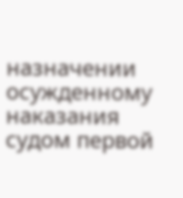назначении осужденному наказания судом первой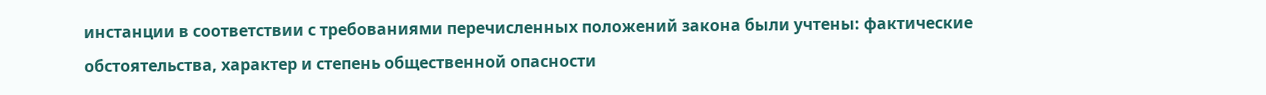инстанции в соответствии с требованиями перечисленных положений закона были учтены: фактические обстоятельства, характер и степень общественной опасности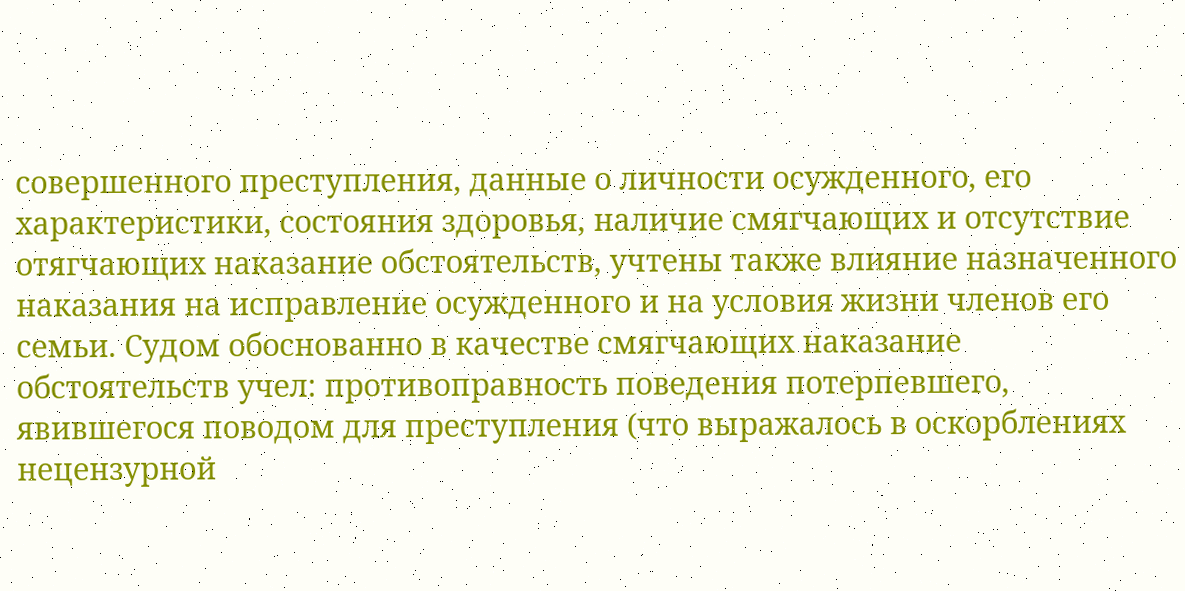совершенного преступления, данные о личности осужденного, его характеристики, состояния здоровья, наличие смягчающих и отсутствие отягчающих наказание обстоятельств, учтены также влияние назначенного наказания на исправление осужденного и на условия жизни членов его семьи. Судом обоснованно в качестве смягчающих наказание обстоятельств учел: противоправность поведения потерпевшего, явившегося поводом для преступления (что выражалось в оскорблениях нецензурной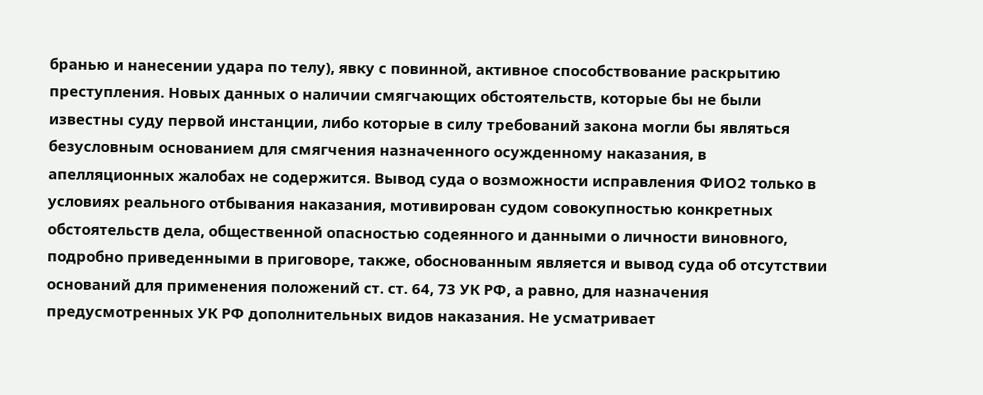бранью и нанесении удара по телу), явку с повинной, активное способствование раскрытию преступления. Новых данных о наличии смягчающих обстоятельств, которые бы не были известны суду первой инстанции, либо которые в силу требований закона могли бы являться безусловным основанием для смягчения назначенного осужденному наказания, в апелляционных жалобах не содержится. Вывод суда о возможности исправления ФИО2 только в условиях реального отбывания наказания, мотивирован судом совокупностью конкретных обстоятельств дела, общественной опасностью содеянного и данными о личности виновного, подробно приведенными в приговоре, также, обоснованным является и вывод суда об отсутствии оснований для применения положений ст. ст. 64, 73 УК РФ, а равно, для назначения предусмотренных УК РФ дополнительных видов наказания. Не усматривает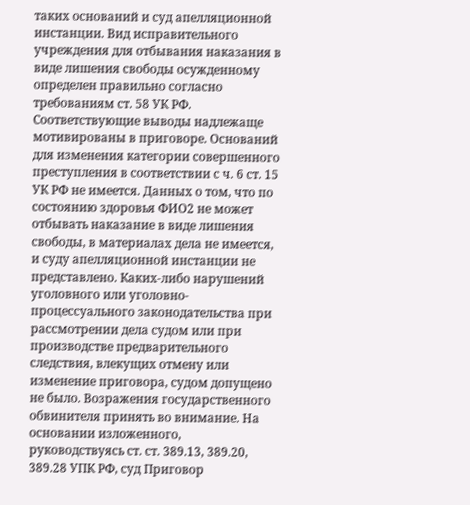таких оснований и суд апелляционной инстанции. Вид исправительного учреждения для отбывания наказания в виде лишения свободы осужденному определен правильно согласно требованиям ст. 58 УК РФ. Соответствующие выводы надлежаще мотивированы в приговоре. Оснований для изменения категории совершенного преступления в соответствии с ч. 6 ст. 15 УК РФ не имеется. Данных о том, что по состоянию здоровья ФИО2 не может отбывать наказание в виде лишения свободы, в материалах дела не имеется, и суду апелляционной инстанции не представлено. Каких-либо нарушений уголовного или уголовно-процессуального законодательства при рассмотрении дела судом или при производстве предварительного следствия, влекущих отмену или изменение приговора, судом допущено не было. Возражения государственного обвинителя принять во внимание. На основании изложенного, руководствуясь ст. ст. 389.13, 389.20, 389.28 УПК РФ, суд Приговор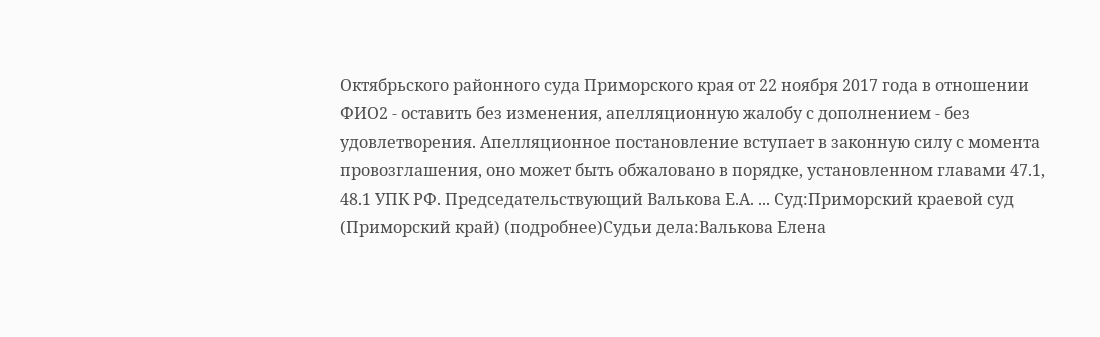Октябрьского районного суда Приморского края от 22 ноября 2017 года в отношении ФИО2 - оставить без изменения, апелляционную жалобу с дополнением - без удовлетворения. Апелляционное постановление вступает в законную силу с момента провозглашения, оно может быть обжаловано в порядке, установленном главами 47.1, 48.1 УПК РФ. Председательствующий Валькова Е.А. ... Суд:Приморский краевой суд (Приморский край) (подробнее)Судьи дела:Валькова Елена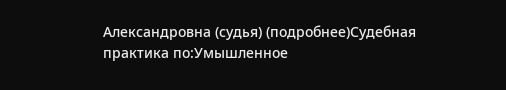Александровна (судья) (подробнее)Судебная практика по:Умышленное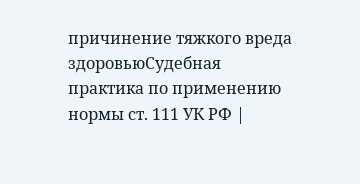причинение тяжкого вреда здоровьюСудебная практика по применению нормы ст. 111 УК РФ |